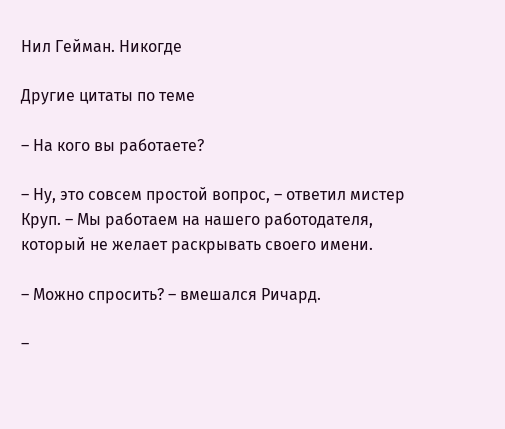Нил Гейман. Никогде

Другие цитаты по теме

– На кого вы работаете?

– Ну, это совсем простой вопрос, – ответил мистер Круп. – Мы работаем на нашего работодателя, который не желает раскрывать своего имени.

– Можно спросить? – вмешался Ричард.

–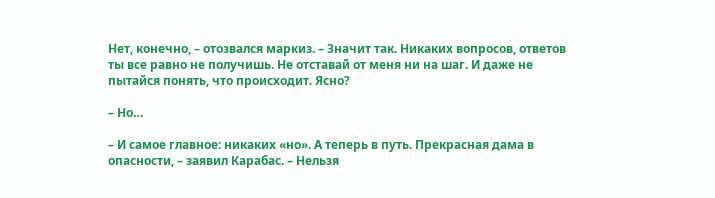Нет, конечно, – отозвался маркиз. – Значит так. Никаких вопросов, ответов ты все равно не получишь. Не отставай от меня ни на шаг. И даже не пытайся понять, что происходит. Ясно?

– Но…

– И самое главное: никаких «но». А теперь в путь. Прекрасная дама в опасности, – заявил Карабас. – Нельзя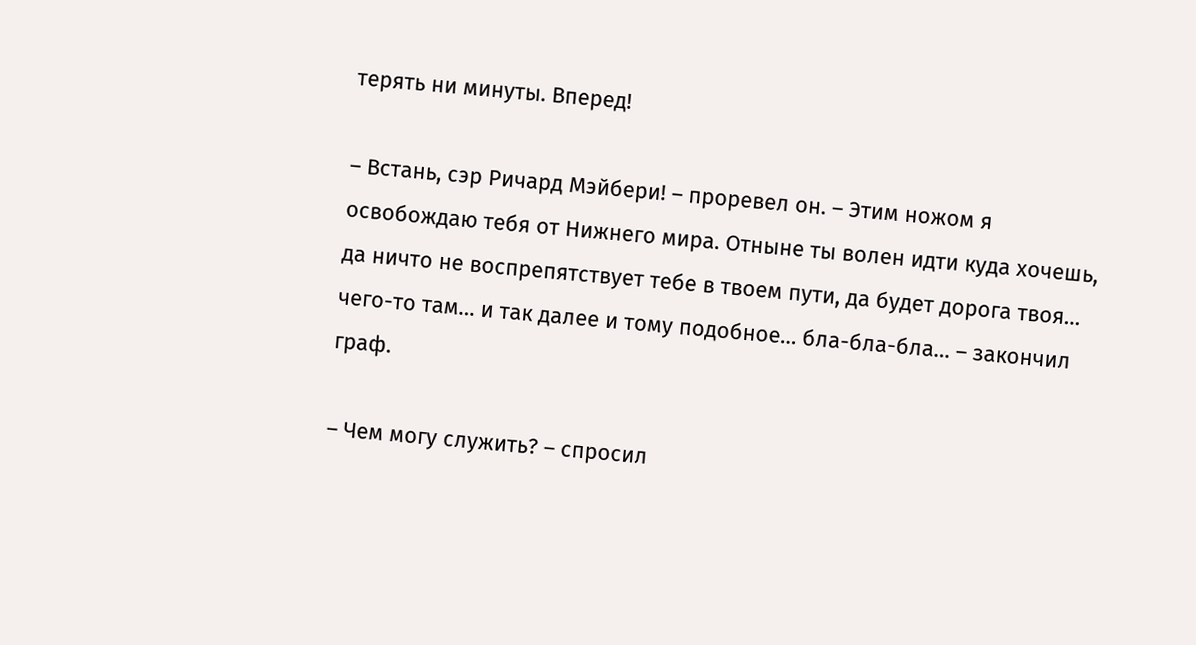терять ни минуты. Вперед!

– Встань, сэр Ричард Мэйбери! – проревел он. – Этим ножом я освобождаю тебя от Нижнего мира. Отныне ты волен идти куда хочешь, да ничто не воспрепятствует тебе в твоем пути, да будет дорога твоя… чего-то там… и так далее и тому подобное… бла-бла-бла… – закончил граф.

– Чем могу служить? – спросил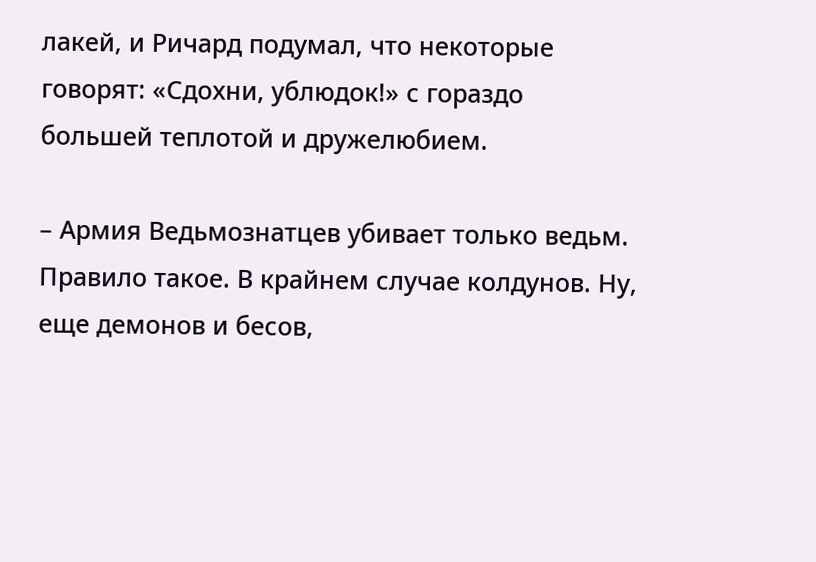лакей, и Ричард подумал, что некоторые говорят: «Сдохни, ублюдок!» с гораздо большей теплотой и дружелюбием.

– Армия Ведьмознатцев убивает только ведьм. Правило такое. В крайнем случае колдунов. Ну, еще демонов и бесов,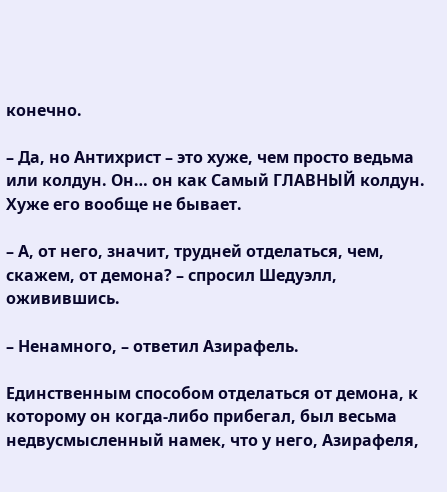конечно.

– Да, но Антихрист – это хуже, чем просто ведьма или колдун. Он… он как Самый ГЛАВНЫЙ колдун. Хуже его вообще не бывает.

– А, от него, значит, трудней отделаться, чем, скажем, от демона? – спросил Шедуэлл, оживившись.

– Ненамного, – ответил Азирафель.

Единственным способом отделаться от демона, к которому он когда-либо прибегал, был весьма недвусмысленный намек, что у него, Азирафеля,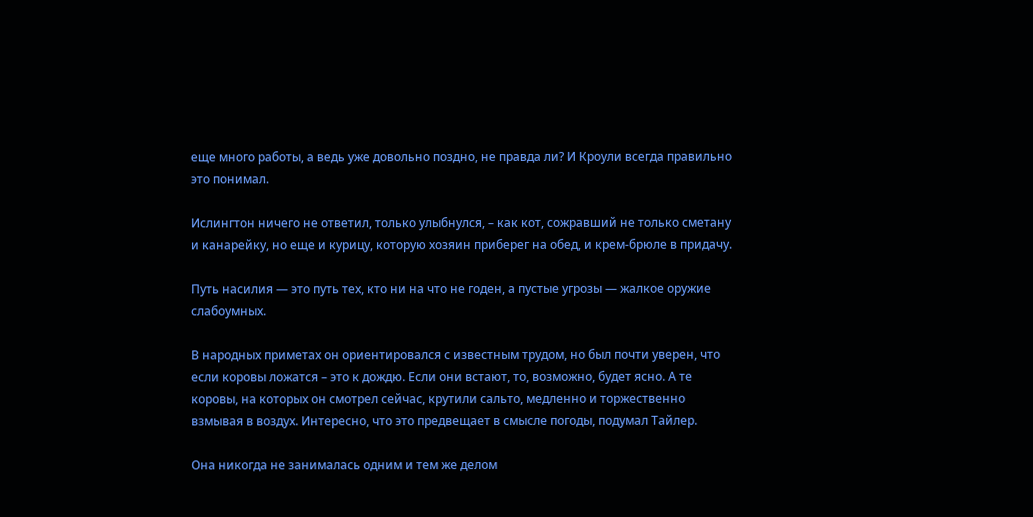еще много работы, а ведь уже довольно поздно, не правда ли? И Кроули всегда правильно это понимал.

Ислингтон ничего не ответил, только улыбнулся, – как кот, сожравший не только сметану и канарейку, но еще и курицу, которую хозяин приберег на обед, и крем-брюле в придачу.

Путь насилия — это путь тех, кто ни на что не годен, а пустые угрозы — жалкое оружие слабоумных.

В народных приметах он ориентировался с известным трудом, но был почти уверен, что если коровы ложатся – это к дождю. Если они встают, то, возможно, будет ясно. А те коровы, на которых он смотрел сейчас, крутили сальто, медленно и торжественно взмывая в воздух. Интересно, что это предвещает в смысле погоды, подумал Тайлер.

Она никогда не занималась одним и тем же делом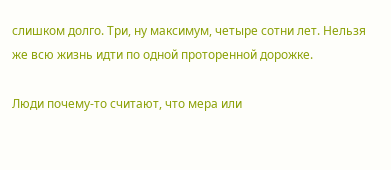слишком долго. Три, ну максимум, четыре сотни лет. Нельзя же всю жизнь идти по одной проторенной дорожке.

Люди почему-то считают, что мера или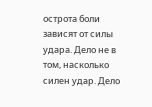острота боли зависят от силы удара. Дело не в том, насколько силен удар. Дело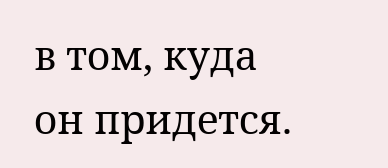в том, куда он придется.